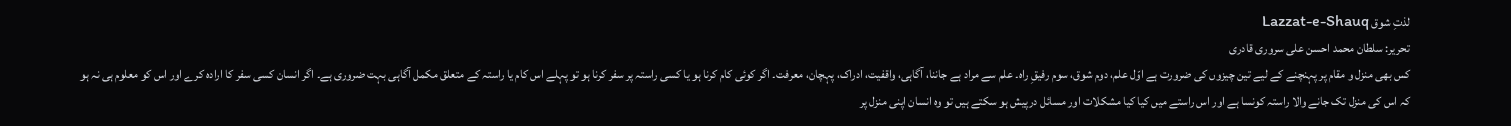لذتِ شوق Lazzat-e-Shauq
تحریر: سلطان محمد احسن علی سروری قادری
کس بھی منزل و مقام پر پہنچنے کے لیے تین چیزوں کی ضرورت ہے اوّل علم، دوم شوق، سوم رفیقِ راہ۔ علم سے مراد ہے جاننا، آگاہی، واقفیت، ادراک، پہچان، معرفت۔ اگر کوئی کام کرنا ہو یا کسی راستہ پر سفر کرنا ہو تو پہلے اس کام یا راستہ کے متعلق مکمل آگاہی بہت ضروری ہے۔ اگر انسان کسی سفر کا ارادہ کرے اور اس کو معلوم ہی نہ ہو کہ اس کی منزل تک جانے والا راستہ کونسا ہے اور اس راستے میں کیا کیا مشکلات اور مسائل درپیش ہو سکتے ہیں تو وہ انسان اپنی منزل پر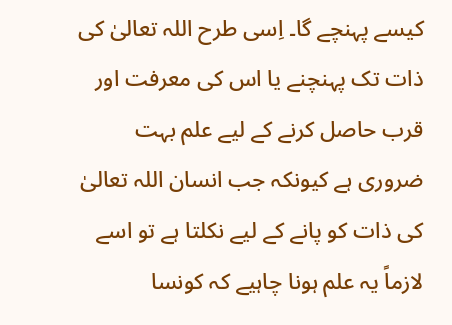کیسے پہنچے گا۔ اِسی طرح اللہ تعالیٰ کی ذات تک پہنچنے یا اس کی معرفت اور قرب حاصل کرنے کے لیے علم بہت ضروری ہے کیونکہ جب انسان اللہ تعالیٰ کی ذات کو پانے کے لیے نکلتا ہے تو اسے لازماً یہ علم ہونا چاہیے کہ کونسا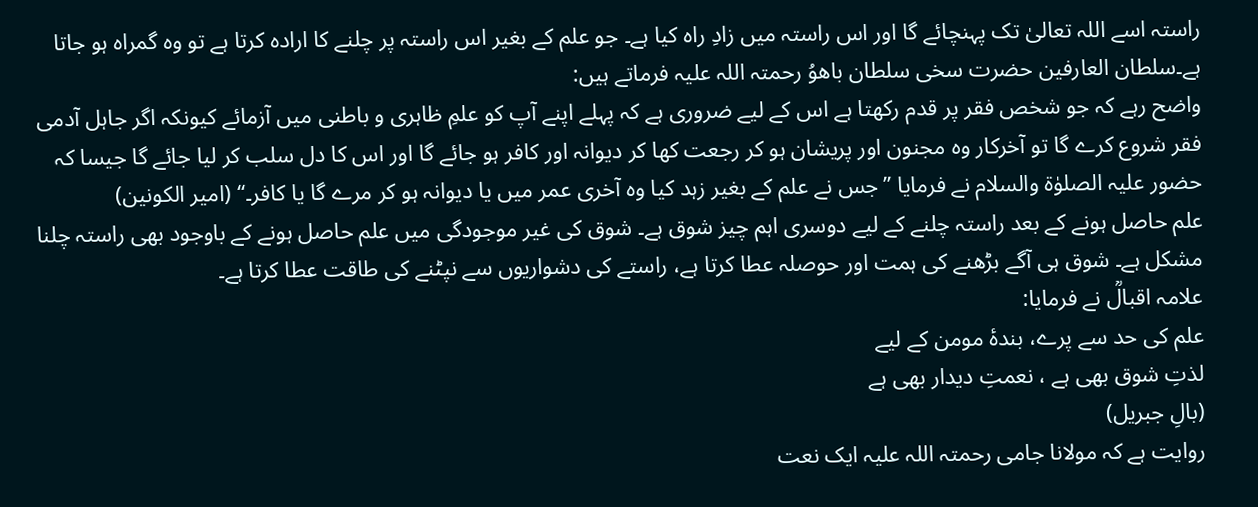راستہ اسے اللہ تعالیٰ تک پہنچائے گا اور اس راستہ میں زادِ راہ کیا ہے۔ جو علم کے بغیر اس راستہ پر چلنے کا ارادہ کرتا ہے تو وہ گمراہ ہو جاتا ہے۔سلطان العارفین حضرت سخی سلطان باھوُ رحمتہ اللہ علیہ فرماتے ہیں:
واضح رہے کہ جو شخص فقر پر قدم رکھتا ہے اس کے لیے ضروری ہے کہ پہلے اپنے آپ کو علمِ ظاہری و باطنی میں آزمائے کیونکہ اگر جاہل آدمی فقر شروع کرے گا تو آخرکار وہ مجنون اور پریشان ہو کر رجعت کھا کر دیوانہ اور کافر ہو جائے گا اور اس کا دل سلب کر لیا جائے گا جیسا کہ حضور علیہ الصلوٰۃ والسلام نے فرمایا ’’جس نے علم کے بغیر زہد کیا وہ آخری عمر میں یا دیوانہ ہو کر مرے گا یا کافر۔‘‘ (امیر الکونین)
علم حاصل ہونے کے بعد راستہ چلنے کے لیے دوسری اہم چیز شوق ہے۔ شوق کی غیر موجودگی میں علم حاصل ہونے کے باوجود بھی راستہ چلنا مشکل ہے۔ شوق ہی آگے بڑھنے کی ہمت اور حوصلہ عطا کرتا ہے، راستے کی دشواریوں سے نپٹنے کی طاقت عطا کرتا ہے۔
علامہ اقبالؒ نے فرمایا:
علم کی حد سے پرے، بندۂ مومن کے لیے
لذتِ شوق بھی ہے ، نعمتِ دیدار بھی ہے
(بالِ جبریل)
روایت ہے کہ مولانا جامی رحمتہ اللہ علیہ ایک نعت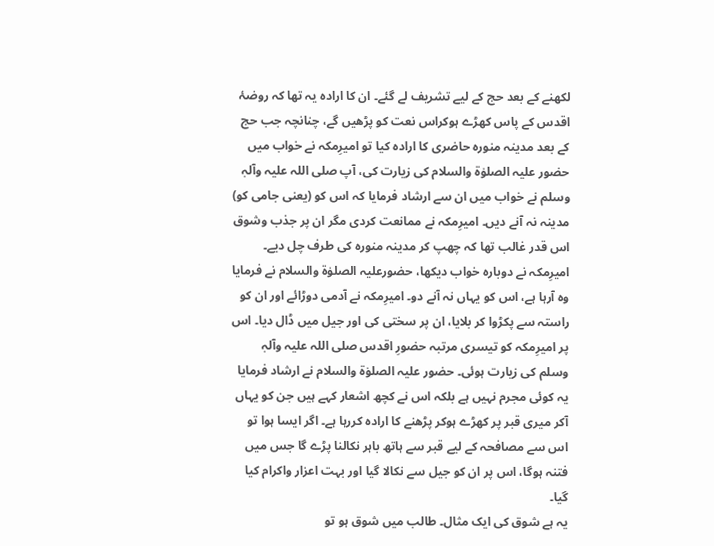لکھنے کے بعد حج کے لیے تشریف لے گئے۔ ان کا ارادہ یہ تھا کہ روضۂ اقدس کے پاس کھڑے ہوکراس نعت کو پڑھیں گے، چنانچہ جب حج کے بعد مدینہ منورہ حاضری کا ارادہ کیا تو امیرِمکہ نے خواب میں حضور علیہ الصلوٰۃ والسلام کی زیارت کی، آپ صلی اللہ علیہ وآلہٖ وسلم نے خواب میں ان سے ارشاد فرمایا کہ اس کو (یعنی جامی کو) مدینہ نہ آنے دیں۔ امیرِمکہ نے ممانعت کردی مگر ان پر جذب وشوق اس قدر غالب تھا کہ چھپ کر مدینہ منورہ کی طرف چل دیے۔ امیرِمکہ نے دوبارہ خواب دیکھا، حضورعلیہ الصلوٰۃ والسلام نے فرمایا وہ آرہا ہے، اس کو یہاں نہ آنے دو۔ امیرِمکہ نے آدمی دوڑائے اور ان کو راستہ سے پکڑوا کر بلایا، ان پر سختی کی اور جیل میں ڈال دیا۔ اس پر امیرِمکہ کو تیسری مرتبہ حضورِ اقدس صلی اللہ علیہ وآلہٖ وسلم کی زیارت ہوئی۔ حضور علیہ الصلوٰۃ والسلام نے ارشاد فرمایا یہ کوئی مجرم نہیں ہے بلکہ اس نے کچھ اشعار کہے ہیں جن کو یہاں آکر میری قبر پر کھڑے ہوکر پڑھنے کا ارادہ کررہا ہے۔ اگر ایسا ہوا تو اس سے مصافحہ کے لیے قبر سے ہاتھ باہر نکالنا پڑے گا جس میں فتنہ ہوگا، اس پر ان کو جیل سے نکالا گیا اور بہت اعزار واکرام کیا گیا۔
یہ ہے شوق کی ایک مثال۔ طالب میں شوق ہو تو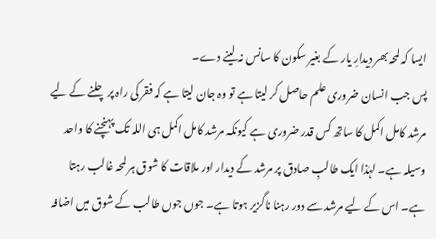ایسا کہ لمحہ بھر دیدارِ یار کے بغیر سکون کا سانس نہ لینے دے۔
پس جب انسان ضروری علم حاصل کر لیتا ہے تو وہ جان لیتا ہے کہ فقر کی راہ پر چلنے کے لیے مرشد کامل اکمل کا ساتھ کس قدر ضروری ہے کیونکہ مرشد کامل اکمل ہی اللہ تک پہنچنے کا واحد وسیلہ ہے۔ لہٰذا ایک طالبِ صادق پر مرشد کے دیدار اور ملاقات کا شوق ہر لمحہ غالب رہتا ہے۔ اس کے لیے مرشد سے دور رہنا ناگزیر ہوتا ہے۔ جوں جوں طالب کے شوق میں اضافہ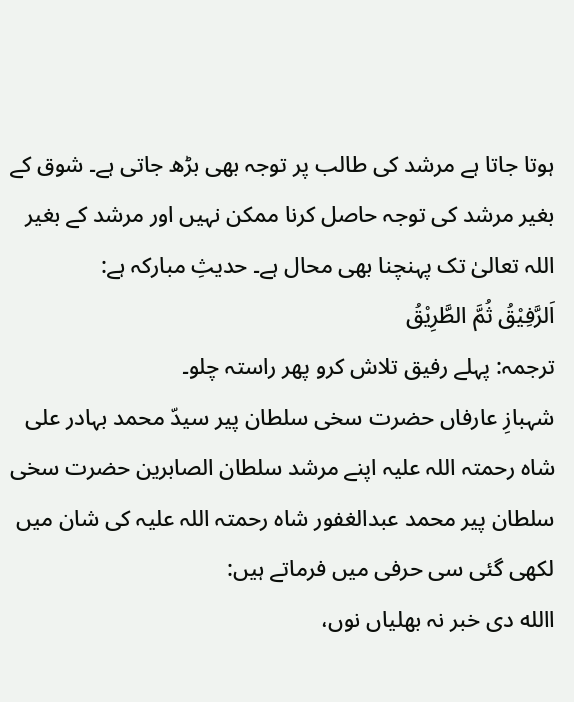ہوتا جاتا ہے مرشد کی طالب پر توجہ بھی بڑھ جاتی ہے۔ شوق کے بغیر مرشد کی توجہ حاصل کرنا ممکن نہیں اور مرشد کے بغیر اللہ تعالیٰ تک پہنچنا بھی محال ہے۔ حدیثِ مبارکہ ہے:
اَلرَّفِیْقُ ثُمَّ الطَّرِیْقُ
ترجمہ: پہلے رفیق تلاش کرو پھر راستہ چلو۔
شہبازِ عارفاں حضرت سخی سلطان پیر سیدّ محمد بہادر علی شاہ رحمتہ اللہ علیہ اپنے مرشد سلطان الصابرین حضرت سخی سلطان پیر محمد عبدالغفور شاہ رحمتہ اللہ علیہ کی شان میں لکھی گئی سی حرفی میں فرماتے ہیں:
االله دی خبر نہ بھلیاں نوں،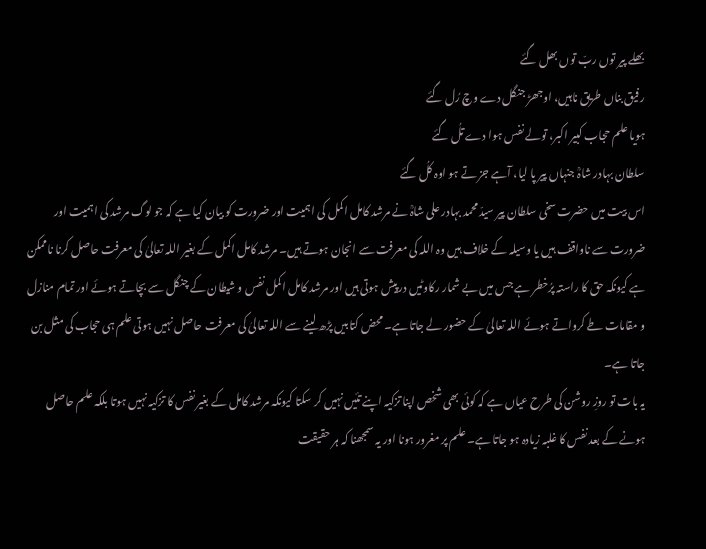بھلے پیر توں ربّ توں بھل گئے
رفیق بناں طریق ناہیں، اوجھڑ جنگل دے وچ رُل گئے
ہویا علم حجاب کبیر اکبر، تولے نفس ہوا دے تلُ گئے
سلطان بہادر شاہؒ جنہاں پیر پا لیا، آہے جز تے ہو اوہ کلُ گئے
اس بیت میں حضرت سخی سلطان پیر سیدّ محمد بہادر علی شاہؒ نے مرشد کامل اکمل کی اہمیت اور ضرورت کو بیان کیا ہے کہ جو لوگ مرشد کی اہمیت اور ضرورت سے ناواقف ہیں یا وسیلہ کے خلاف ہیں وہ اللہ کی معرفت سے انجان ہوتے ہیں۔ مرشد کامل اکمل کے بغیر اللہ تعالیٰ کی معرفت حاصل کرنا ناممکن ہے کیونکہ حق کا راستہ پرُخطر ہے جس میں بے شمار رکاوٹیں درپیش ہوتی ہیں اور مرشد کامل اکمل نفس و شیطان کے چنگل سے بچاتے ہوئے اور تمام منازل و مقامات طے کرواتے ہوئے اللہ تعالیٰ کے حضور لے جاتا ہے۔ محض کتابیں پڑھ لینے سے اللہ تعالیٰ کی معرفت حاصل نہیں ہوتی علم ہی حجاب کی مثل بن جاتا ہے۔
یہ بات تو روزِ روشن کی طرح عیاں ہے کہ کوئی بھی شخص اپنا تزکیہ اپنے تئیں نہیں کر سکتا کیونکہ مرشد کامل کے بغیر نفس کا تزکیہ نہیں ہوتا بلکہ علم حاصل ہونے کے بعد نفس کا غلبہ زیادہ ہو جاتا ہے۔ علم پر مغرور ہونا اور یہ سمجھنا کہ ہر حقیقت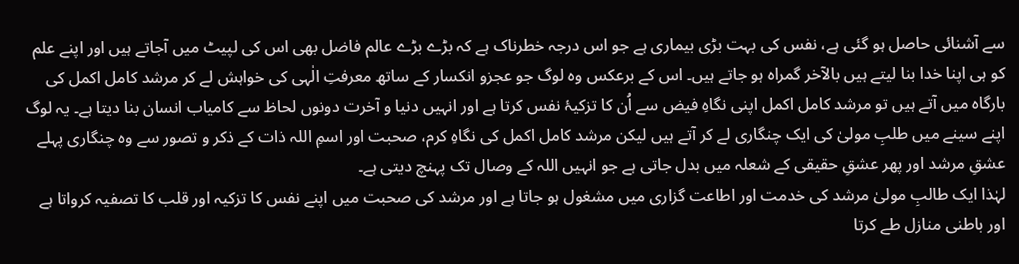سے آشنائی حاصل ہو گئی ہے، نفس کی بہت بڑی بیماری ہے جو اس درجہ خطرناک ہے کہ بڑے بڑے عالم فاضل بھی اس کی لپیٹ میں آجاتے ہیں اور اپنے علم کو ہی اپنا خدا بنا لیتے ہیں بالآخر گمراہ ہو جاتے ہیں۔ اس کے برعکس وہ لوگ جو عجزو انکسار کے ساتھ معرفتِ الٰہی کی خواہش لے کر مرشد کامل اکمل کی بارگاہ میں آتے ہیں تو مرشد کامل اکمل اپنی نگاہِ فیض سے اُن کا تزکیۂ نفس کرتا ہے اور انہیں دنیا و آخرت دونوں لحاظ سے کامیاب انسان بنا دیتا ہے۔ یہ لوگ اپنے سینے میں طلبِ مولیٰ کی ایک چنگاری لے کر آتے ہیں لیکن مرشد کامل اکمل کی نگاہِ کرم، صحبت اور اسمِ اللہ ذات کے ذکر و تصور سے وہ چنگاری پہلے عشقِ مرشد اور پھر عشقِ حقیقی کے شعلہ میں بدل جاتی ہے جو انہیں اللہ کے وصال تک پہنچ دیتی ہے۔
لہٰذا ایک طالبِ مولیٰ مرشد کی خدمت اور اطاعت گزاری میں مشغول ہو جاتا ہے اور مرشد کی صحبت میں اپنے نفس کا تزکیہ اور قلب کا تصفیہ کرواتا ہے اور باطنی منازل طے کرتا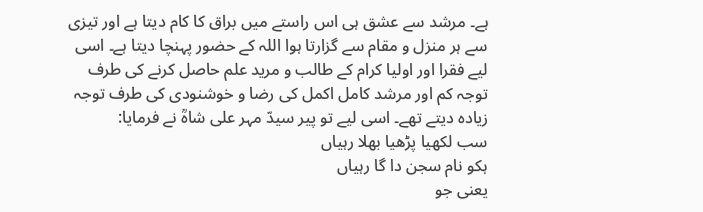ہے۔ مرشد سے عشق ہی اس راستے میں براق کا کام دیتا ہے اور تیزی سے ہر منزل و مقام سے گزارتا ہوا اللہ کے حضور پہنچا دیتا ہے۔ اسی لیے فقرا اور اولیا کرام کے طالب و مرید علم حاصل کرنے کی طرف توجہ کم اور مرشد کامل اکمل کی رضا و خوشنودی کی طرف توجہ زیادہ دیتے تھے۔ اسی لیے تو پیر سیدّ مہر علی شاہؒ نے فرمایا:
سب لکھیا پڑھیا بھلا رہیاں
ہکو نام سجن دا گا رہیاں
یعنی جو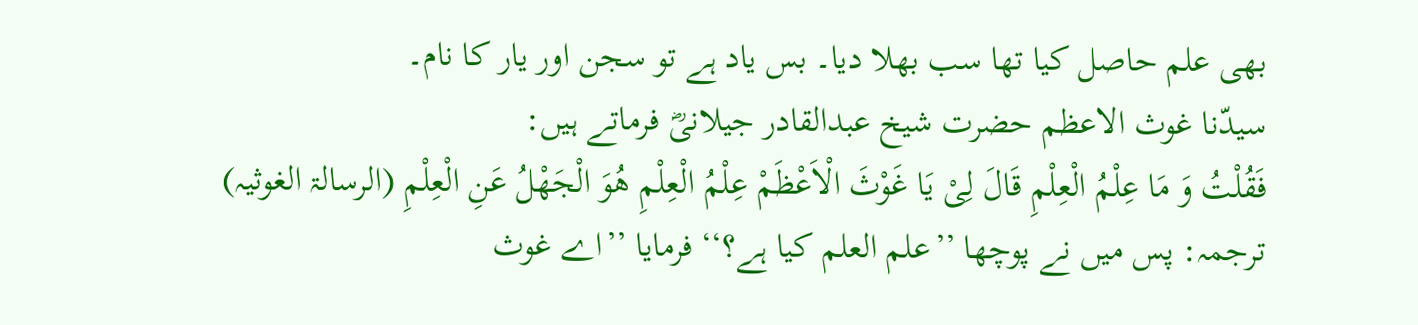بھی علم حاصل کیا تھا سب بھلا دیا۔ بس یاد ہے تو سجن اور یار کا نام۔
سیدّنا غوث الاعظم حضرت شیخ عبدالقادر جیلانیؓ فرماتے ہیں:
فَقُلْتُ وَ مَا عِلْمُ الْعِلْمِ قَالَ لِیْ یَا غَوْثَ الْاَعْظَمْ عِلْمُ الْعِلْمِ ھُوَ الْجَھْلُ عَنِ الْعِلْمِ (الرسالۃ الغوثیہ)
ترجمہ: پس میں نے پوچھا ’’علم العلم کیا ہے؟‘‘ فرمایا ’’اے غوث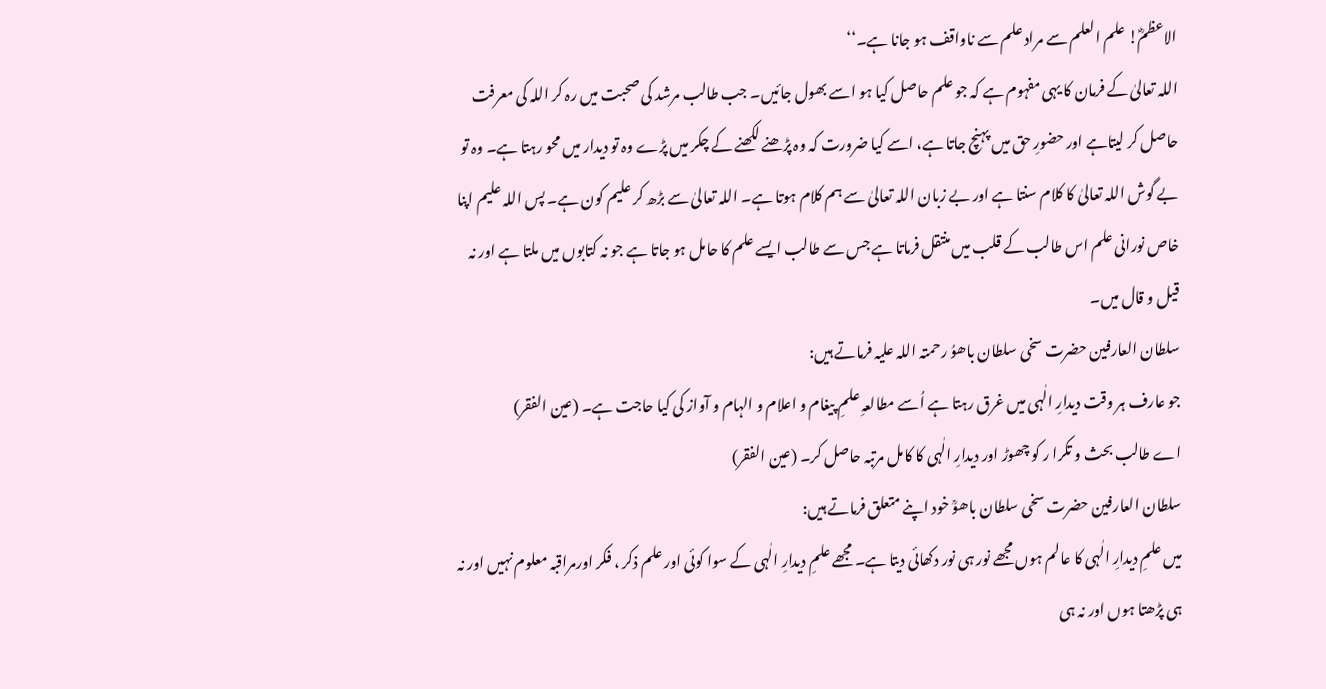الاعظمؓ! علم العلم سے مراد علم سے ناواقف ہو جانا ہے۔‘‘
اللہ تعالیٰ کے فرمان کا یہی مفہوم ہے کہ جو علم حاصل کیا ہو اسے بھول جائیں۔ جب طالب مرشد کی صحبت میں رہ کر اللہ کی معرفت حاصل کر لیتاہے اور حضورِ حق میں پہنچ جاتا ہے، اسے کیا ضرورت کہ وہ پڑھنے لکھنے کے چکر میں پڑے وہ تو دیدار میں محو رہتا ہے۔ وہ تو بے گوش اللہ تعالیٰ کا کلام سنتا ہے اور بے زبان اللہ تعالیٰ سے ہم کلام ہوتا ہے۔ اللہ تعالیٰ سے بڑھ کر علیم کون ہے۔ پس اللہ علیم اپنا خاص نورانی علم اس طالب کے قلب میں منتقل فرماتا ہے جس سے طالب ایسے علم کا حامل ہو جاتا ہے جو نہ کتابوں میں ملتا ہے اور نہ قیل و قال میں۔
سلطان العارفین حضرت سخی سلطان باھوُ رحمتہ اللہ علیہ فرماتے ہیں:
جو عارف ہر وقت دیدارِ الٰہی میں غرق رہتا ہے اُسے مطالعہِ علمِ پیغام و اعلام و الہام و آواز کی کیا حاجت ہے۔ (عین الفقر)
اے طالب بحث و تکرا ر کو چھوڑ اور دیدارِ الٰہی کا کامل مرتبہ حاصل کر۔ (عین الفقر)
سلطان العارفین حضرت سخی سلطان باھوؒ خود اپنے متعلق فرماتے ہیں:
میں علمِ دیدارِ الٰہی کا عالم ہوں مجھے نور ہی نور دکھائی دیتا ہے۔ مجھے علمِ دیدارِ الٰہی کے سوا کوئی اور علم ذکر ، فکر اورمراقبہ معلوم نہیں اور نہ ہی پڑھتا ہوں اور نہ ہی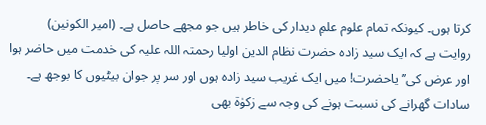کرتا ہوں۔ کیونکہ تمام علوم علمِ دیدار کی خاطر ہیں جو مجھے حاصل ہے۔ (امیر الکونین)
روایت ہے کہ ایک سید زادہ حضرت نظام الدین اولیا رحمتہ اللہ علیہ کی خدمت میں حاضر ہوا اور عرض کی’’ یاحضرت! میں ایک غریب سید زادہ ہوں اور سر پر جوان بیٹیوں کا بوجھ ہے۔ سادات گھرانے کی نسبت ہونے کی وجہ سے زکوٰۃ بھی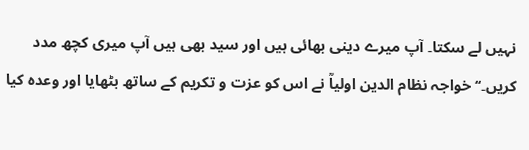نہیں لے سکتا۔ آپ میرے دینی بھائی ہیں اور سید بھی ہیں آپ میری کچھ مدد کریں۔‘‘ خواجہ نظام الدین اولیاؒ نے اس کو عزت و تکریم کے ساتھ بٹھایا اور وعدہ کیا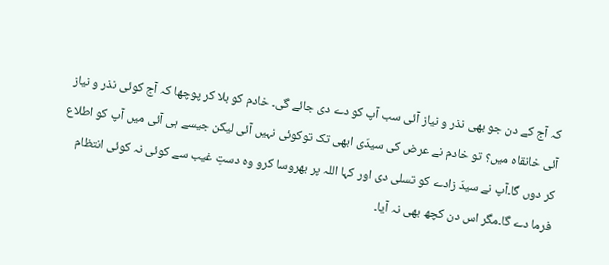کہ آج کے دن جو بھی نذر و نیاز آئی سب آپ کو دے دی جائے گی۔ خادم کو بلا کر پوچھا کہ آج کوئی نذر و نیاز آئی خانقاہ میں؟ تو خادم نے عرض کی سیدّی ابھی تک توکوئی نہیں آئی لیکن جیسے ہی آئی میں آپ کو اطلاع کر دوں گا۔آپ نے سیدّ زادے کو تسلی دی اور کہا اللہ پر بھروسا کرو وہ دستِ غیب سے کوئی نہ کوئی انتظام فرما دے گا۔مگر اس دن کچھ بھی نہ آیا۔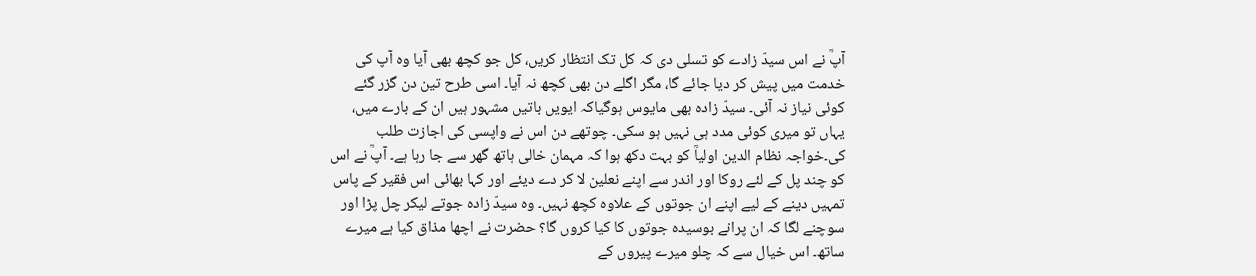آپؒ نے اس سیدّ زادے کو تسلی دی کہ کل تک انتظار کریں، کل جو کچھ بھی آیا وہ آپ کی خدمت میں پیش کر دیا جائے گا، مگر اگلے دن بھی کچھ نہ آیا۔ اسی طرح تین دن گزر گئے کوئی نیاز نہ آئی۔ سیدّ زادہ بھی مایوس ہوگیاکہ ایویں باتیں مشہور ہیں ان کے بارے میں، یہاں تو میری کوئی مدد ہی نہیں ہو سکی۔ چوتھے دن اس نے واپسی کی اجازت طلب کی۔خواجہ نظام الدین اولیاؒ کو بہت دکھ ہوا کہ مہمان خالی ہاتھ گھر سے جا رہا ہے۔ آپؒ نے اس کو چند پل کے لئے روکا اور اندر سے اپنے نعلین لا کر دے دیئے اور کہا بھائی اس فقیر کے پاس تمہیں دینے کے لیے اپنے ان جوتوں کے علاوہ کچھ نہیں۔ وہ سیدّ زادہ جوتے لیکر چل پڑا اور سوچنے لگا کہ ان پرانے بوسیدہ جوتوں کا کیا کروں گا؟ حضرت نے اچھا مذاق کیا ہے میرے ساتھ۔ اس خیال سے کہ چلو میرے پیروں کے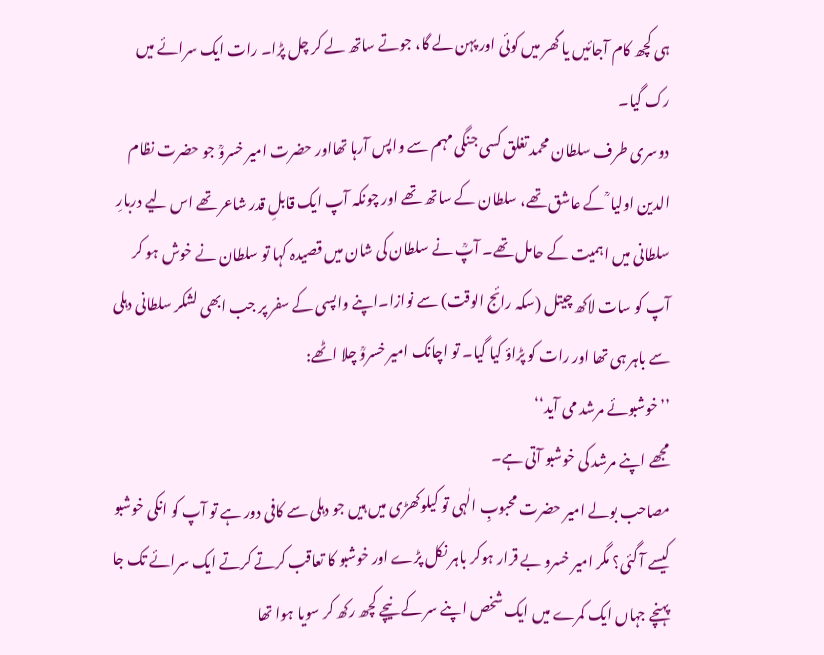ہی کچھ کام آجائیں یا گھر میں کوئی اور پہن لے گا، جوتے ساتھ لے کر چل پڑا۔ رات ایک سرائے میں رک گیا۔
دوسری طرف سلطان محمد تغلق کسی جنگی مہم سے واپس آرہا تھااور حضرت امیر خسروؒ جو حضرت نظام الدین اولیا ؒ کے عاشق تھے، سلطان کے ساتھ تھے اور چونکہ آپ ایک قابلِ قدر شاعر تھے اس لیے دربارِ سلطانی میں اہمیت کے حامل تھے۔ آپؒ نے سلطان کی شان میں قصیدہ کہا تو سلطان نے خوش ہو کر آپ کو سات لاکھ چیتل (سکہ رائج الوقت) سے نوازا۔اپنے واپسی کے سفر پر جب ابھی لشکر سلطانی دہلی سے باہر ہی تھا اور رات کو پڑاؤ کیا گیا۔ تو اچانک امیر خسروؒ چلا اٹھے:
’’خوشبوئے مرشد می آید‘‘
مجھے اپنے مرشد کی خوشبو آتی ہے۔
مصاحب بولے امیر حضرت محبوبِ الٰہی تو کیلوکھڑی میں ہیں جو دہلی سے کافی دور ہے تو آپ کو انکی خوشبو کیسے آ گئی؟ مگر امیر خسرو بے قرار ہوکر باہر نکل پڑے اور خوشبو کا تعاقب کرتے کرتے ایک سرائے تک جا پہنچے جہاں ایک کمرے میں ایک شخص اپنے سر کے نیچے کچھ رکھ کر سویا ہوا تھا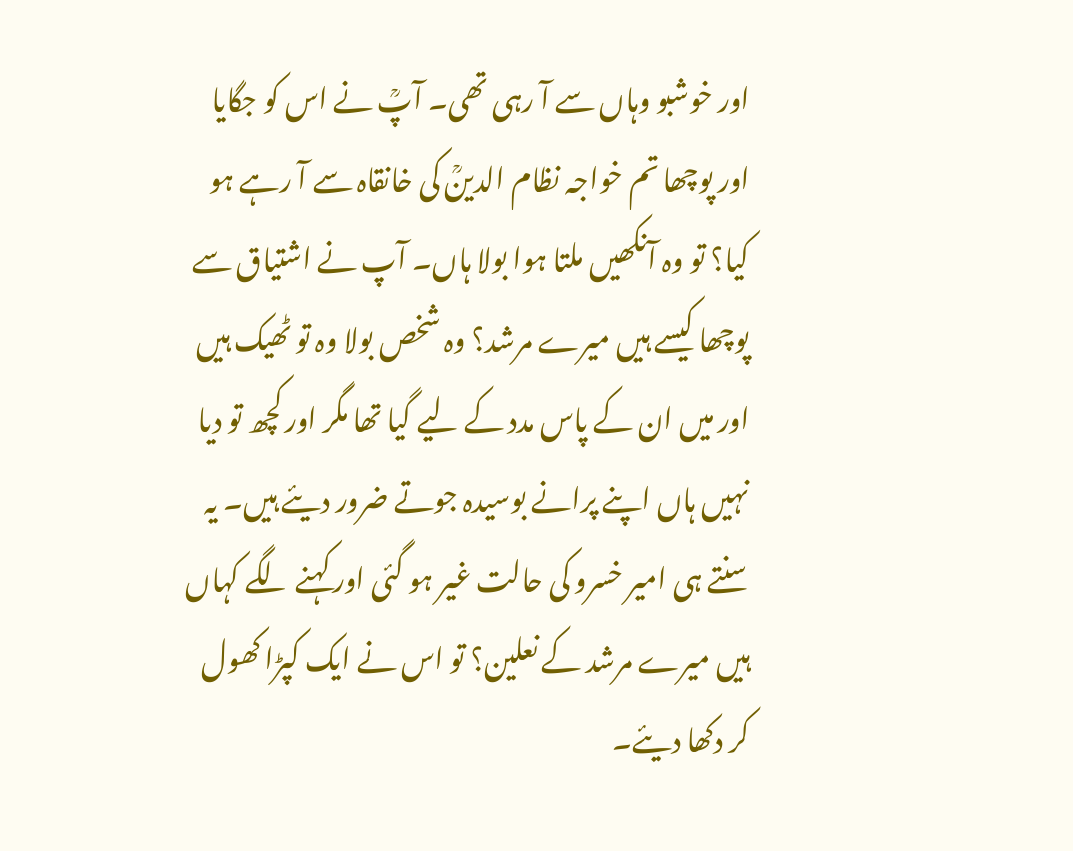اور خوشبو وہاں سے آ رہی تھی۔ آپؒ نے اس کو جگایا اور پوچھا تم خواجہ نظام الدینؒ کی خانقاہ سے آ رہے ہو کیا؟ تو وہ آنکھیں ملتا ہوا بولا ہاں۔ آپ نے اشتیاق سے پوچھا کیسے ہیں میرے مرشد؟ وہ شخص بولا وہ تو ٹھیک ہیں اور میں ان کے پاس مدد کے لیے گیا تھا مگر اور کچھ تو دیا نہیں ہاں اپنے پرانے بوسیدہ جوتے ضرور دیئے ہیں۔ یہ سنتے ہی امیر خسرو کی حالت غیر ہو گئی اور کہنے لگے کہاں ہیں میرے مرشد کے نعلین؟ تو اس نے ایک کپڑا کھول کر دکھا دیئے۔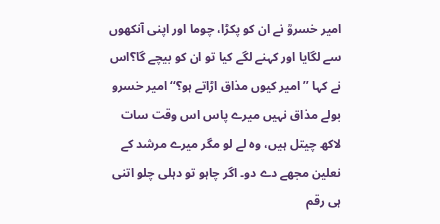امیر خسروؒ نے ان کو پکڑا، چوما اور اپنی آنکھوں سے لگایا اور کہنے لگے کیا تو ان کو بیچے گا؟اس نے کہا ’’امیر کیوں مذاق اڑاتے ہو؟‘‘امیر خسرو بولے مذاق نہیں میرے پاس اس وقت سات لاکھ چیتل ہیں، وہ لے لو مگر میرے مرشد کے نعلین مجھے دے دو۔ اگر چاہو تو دہلی چلو اتنی ہی رقم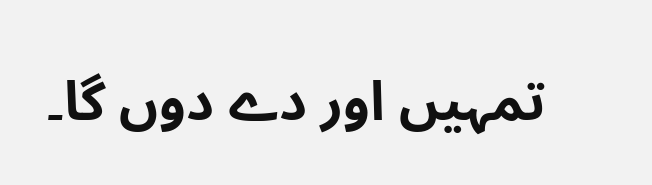تمہیں اور دے دوں گا۔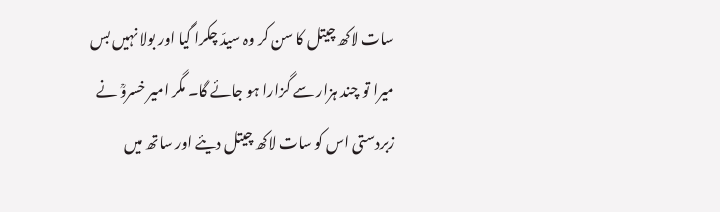سات لاکھ چیتل کا سن کر وہ سیدّ چکرا گیا اور بولا نہیں بس میرا تو چند ہزار سے گزارا ہو جائے گا۔ مگر امیر خسروؒ نے زبردستی اس کو سات لاکھ چیتل دیئے اور ساتھ میں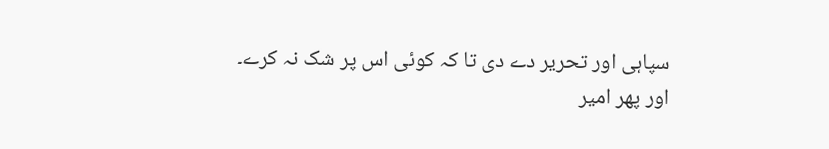سپاہی اور تحریر دے دی تا کہ کوئی اس پر شک نہ کرے۔
اور پھر امیر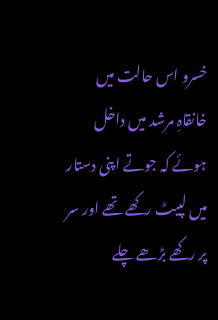خسرو اس حالت میں خانقاہِ مرشد میں داخل ہوئے کہ جوتے اپنی دستار میں لپیٹ رکھے تھے اور سر پر رکھے بڑھے چلے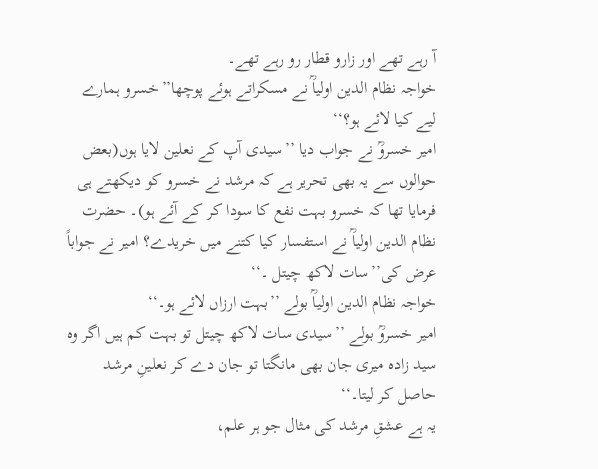آ رہے تھے اور زارو قطار رو رہے تھے۔
خواجہ نظام الدین اولیاؒ نے مسکراتے ہوئے پوچھا’’خسرو ہمارے لیے کیا لائے ہو؟‘‘
امیر خسروؒ نے جواب دیا ’’سیدی آپ کے نعلین لایا ہوں(بعض حوالوں سے یہ بھی تحریر ہے کہ مرشد نے خسرو کو دیکھتے ہی فرمایا تھا کہ خسرو بہت نفع کا سودا کر کے آئے ہو)۔ حضرت نظام الدین اولیاؒ نے استفسار کیا کتنے میں خریدے؟ امیر نے جواباً عرض کی’’سات لاکھ چیتل ۔‘‘
خواجہ نظام الدین اولیاؒ بولے ’’بہت ارزاں لائے ہو۔‘‘
امیر خسروؒ بولے ’’سیدی سات لاکھ چیتل تو بہت کم ہیں اگر وہ سید زادہ میری جان بھی مانگتا تو جان دے کر نعلینِ مرشد حاصل کر لیتا۔‘‘
یہ ہے عشقِ مرشد کی مثال جو ہر علم،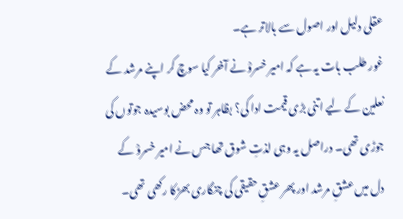عقلی دلیل اور اصول سے بالاتر ہے۔
غور طلب بات یہ ہے کہ امیر خسروؒ نے آخر کیا سوچ کر اپنے مرشد کے نعلین کے لیے اتنی بڑی قیمت ادا کی؟ بظاہر تو وہ محض بوسیدہ جوتوں کی جوڑی تھی۔ دراصل یہ وہی لذتِ شوق تھا جس نے امیر خسروؒ کے دل میں عشقِ مرشد اور پھر عشقِ حقیقی کی چنگاری بھڑکا رکھی تھی۔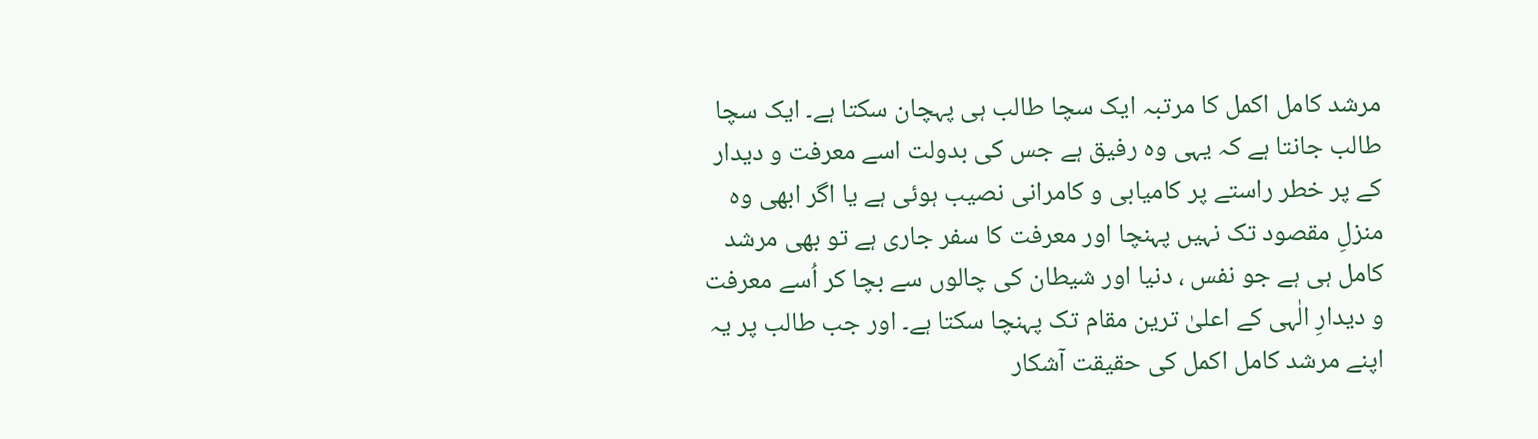مرشد کامل اکمل کا مرتبہ ایک سچا طالب ہی پہچان سکتا ہے۔ ایک سچا طالب جانتا ہے کہ یہی وہ رفیق ہے جس کی بدولت اسے معرفت و دیدار کے پر خطر راستے پر کامیابی و کامرانی نصیب ہوئی ہے یا اگر ابھی وہ منزلِ مقصود تک نہیں پہنچا اور معرفت کا سفر جاری ہے تو بھی مرشد کامل ہی ہے جو نفس ، دنیا اور شیطان کی چالوں سے بچا کر اُسے معرفت و دیدارِ الٰہی کے اعلیٰ ترین مقام تک پہنچا سکتا ہے۔ اور جب طالب پر یہ اپنے مرشد کامل اکمل کی حقیقت آشکار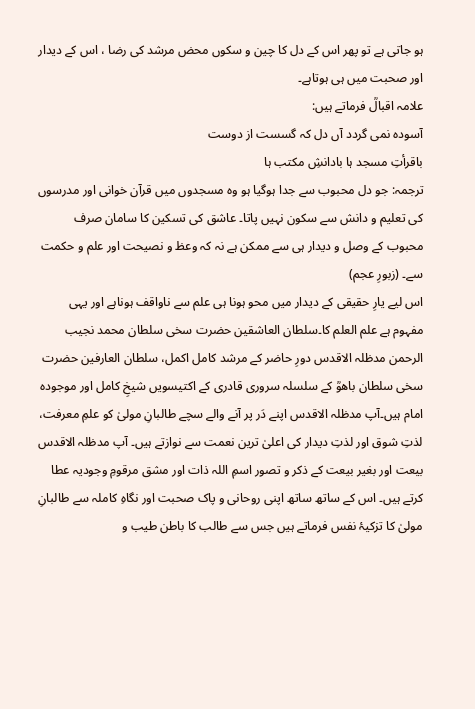ہو جاتی ہے تو پھر اس کے دل کا چین و سکوں محض مرشد کی رضا ، اس کے دیدار اور صحبت میں ہی ہوتاہے۔
علامہ اقبالؒ فرماتے ہیں:
آسودہ نمی گردد آں دل کہ گسست از دوست
باقرأتِ مسجد ہا بادانشِ مکتب ہا
ترجمہ: جو دل محبوب سے جدا ہوگیا ہو وہ مسجدوں میں قرآن خوانی اور مدرسوں کی تعلیم و دانش سے سکون نہیں پاتا۔ عاشق کی تسکین کا سامان صرف محبوب کے وصل و دیدار ہی سے ممکن ہے نہ کہ وعظ و نصیحت اور علم و حکمت سے۔ (زبورِ عجم)
اس لیے یارِ حقیقی کے دیدار میں محو ہونا ہی علم سے ناواقف ہوناہے اور یہی مفہوم ہے علم العلم کا۔سلطان العاشقین حضرت سخی سلطان محمد نجیب الرحمن مدظلہ الاقدس دورِ حاضر کے مرشد کامل اکمل، سلطان العارفین حضرت سخی سلطان باھوؒ کے سلسلہ سروری قادری کے اکتیسویں شیخِ کامل اور موجودہ امام ہیں۔آپ مدظلہ الاقدس اپنے دَر پر آنے والے سچے طالبانِ مولیٰ کو علمِ معرفت، لذتِ شوق اور لذتِ دیدار کی اعلیٰ ترین نعمت سے نوازتے ہیں۔ آپ مدظلہ الاقدس بیعت اور بغیر بیعت کے ذکر و تصور اسمِ اللہ ذات اور مشق مرقومِ وجودیہ عطا کرتے ہیں۔ اس کے ساتھ ساتھ اپنی روحانی و پاک صحبت اور نگاہِ کاملہ سے طالبانِ مولیٰ کا تزکیۂ نفس فرماتے ہیں جس سے طالب کا باطن طیب و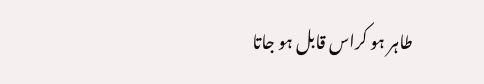طاہر ہو کراس قابل ہو جاتا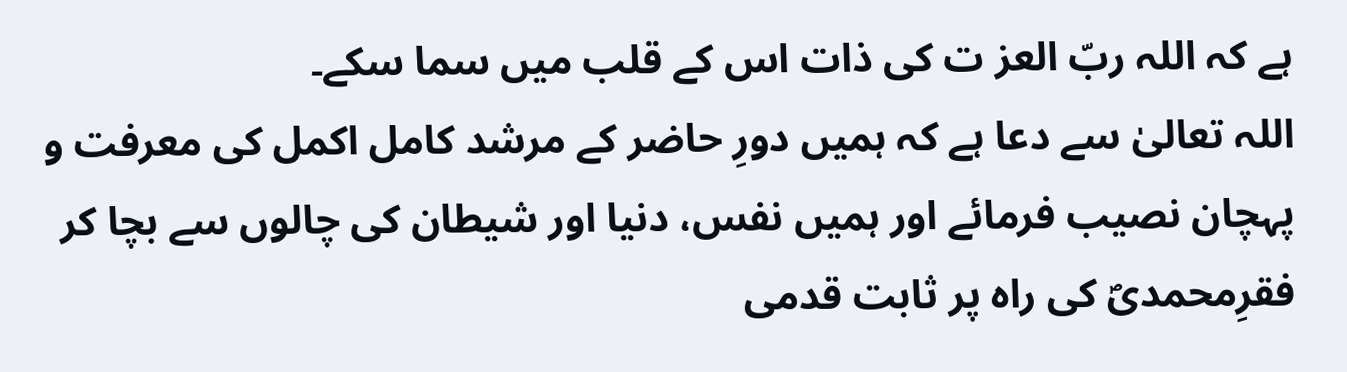ہے کہ اللہ ربّ العز ت کی ذات اس کے قلب میں سما سکے۔
اللہ تعالیٰ سے دعا ہے کہ ہمیں دورِ حاضر کے مرشد کامل اکمل کی معرفت و پہچان نصیب فرمائے اور ہمیں نفس، دنیا اور شیطان کی چالوں سے بچا کر فقرِمحمدیؐ کی راہ پر ثابت قدمی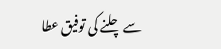سے چلنے کی توفیق عطا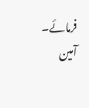فرمائے۔ آمین